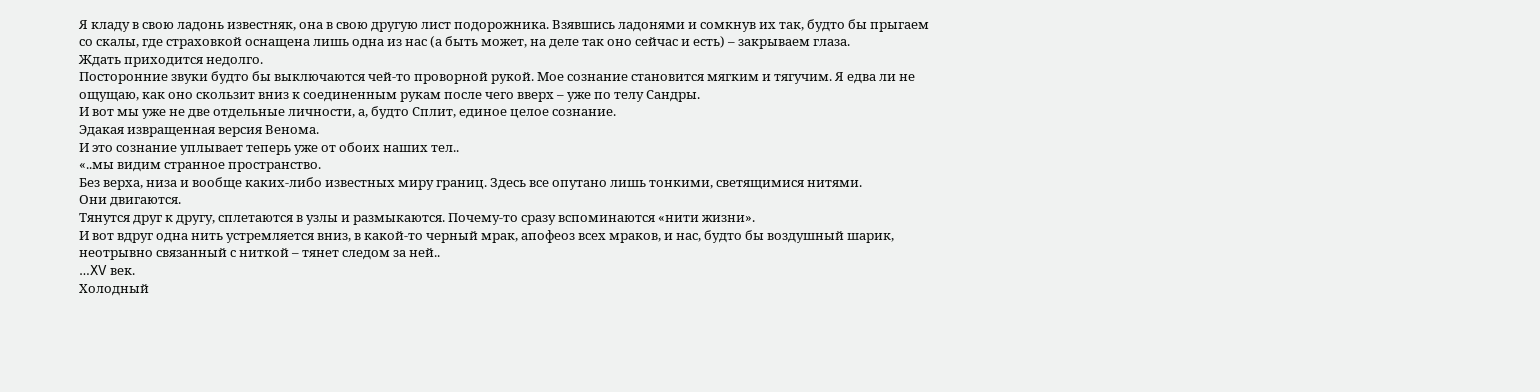Я кладу в свою ладонь известняк, она в свою другую лист подорожника. Взявшись ладонями и сомкнув их так, будто бы прыгаем со скалы, где страховкой оснащена лишь одна из нас (а быть может, на деле так оно сейчас и есть) – закрываем глаза.
Ждать приходится недолго.
Посторонние звуки будто бы выключаются чей-то проворной рукой. Мое сознание становится мягким и тягучим. Я едва ли не ощущаю, как оно скользит вниз к соединенным рукам после чего вверх – уже по телу Сандры.
И вот мы уже не две отдельные личности, а, будто Сплит, единое целое сознание.
Эдакая извращенная версия Венома.
И это сознание уплывает теперь уже от обоих наших тел..
«..мы видим странное пространство.
Без верха, низа и вообще каких-либо известных миру границ. Здесь все опутано лишь тонкими, светящимися нитями.
Они двигаются.
Тянутся друг к другу, сплетаются в узлы и размыкаются. Почему-то сразу вспоминаются «нити жизни».
И вот вдруг одна нить устремляется вниз, в какой-то черный мрак, апофеоз всех мраков, и нас, будто бы воздушный шарик, неотрывно связанный с ниткой – тянет следом за ней..
…XV век.
Холодный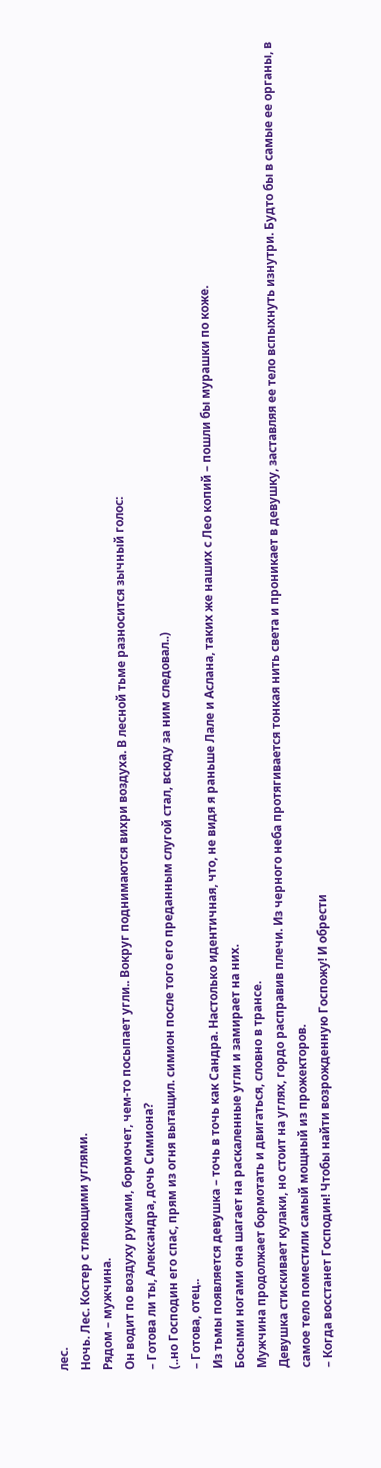лес.
Ночь. Лес. Костер с тлеющими углями.
Рядом – мужчина.
Он водит по воздуху руками, бормочет, чем-то посыпает угли.. Вокруг поднимаются вихри воздуха. В лесной тьме разносится зычный голос:
– Готова ли ты, Александра, дочь Симиона?
(..но Господин его спас, прям из огня вытащил. симион после того его преданным слугой стал, всюду за ним следовал..)
– Готова, отец..
Из тьмы появляется девушка – точь в точь как Сандра. Настолько идентичная, что, не видя я раньше Лале и Аслана, таких же наших с Лео копий – пошли бы мурашки по коже.
Босыми ногами она шагает на раскаленные угли и замирает на них.
Мужчина продолжает бормотать и двигаться, словно в трансе.
Девушка стискивает кулаки, но стоит на углях, гордо расправив плечи. Из черного неба протягивается тонкая нить света и проникает в девушку, заставляя ее тело вспыхнуть изнутри. Будто бы в самые ее органы, в самое тело поместили самый мощный из прожекторов.
– Когда восстанет Господин! Чтобы найти возрожденную Госпожу! И обрести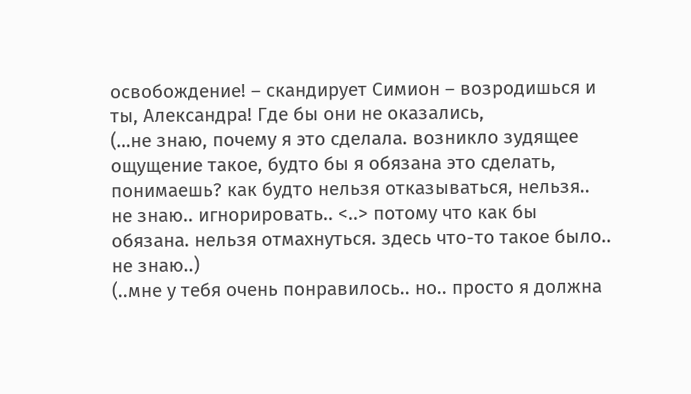освобождение! – скандирует Симион – возродишься и ты, Александра! Где бы они не оказались,
(…не знаю, почему я это сделала. возникло зудящее ощущение такое, будто бы я обязана это сделать, понимаешь? как будто нельзя отказываться, нельзя.. не знаю.. игнорировать.. <..> потому что как бы обязана. нельзя отмахнуться. здесь что-то такое было.. не знаю..)
(..мне у тебя очень понравилось.. но.. просто я должна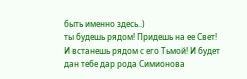быть именно здесь..)
ты будешь рядом! Придешь на ее Свет! И встанешь рядом с его Тьмой! И будет дан тебе дар рода Симионова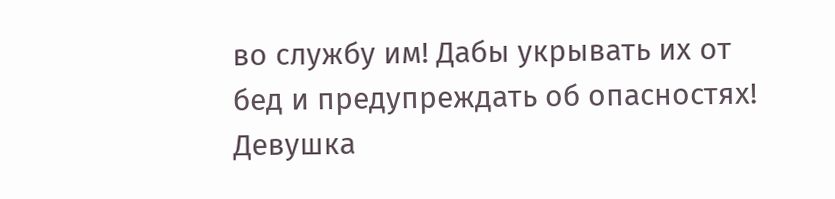во службу им! Дабы укрывать их от бед и предупреждать об опасностях!
Девушка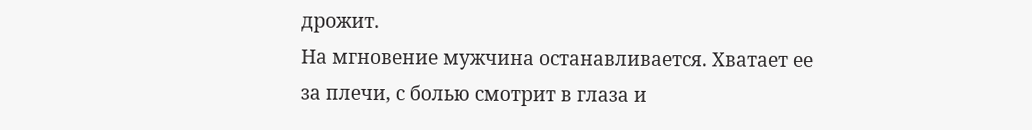дрожит.
На мгновение мужчина останавливается. Хватает ее за плечи, с болью смотрит в глаза и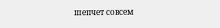шепчет совсем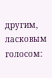другим, ласковым голосом: